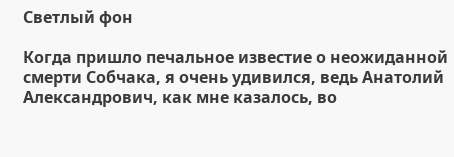Светлый фон

Когда пришло печальное известие о неожиданной смерти Собчака, я очень удивился, ведь Анатолий Александрович, как мне казалось, во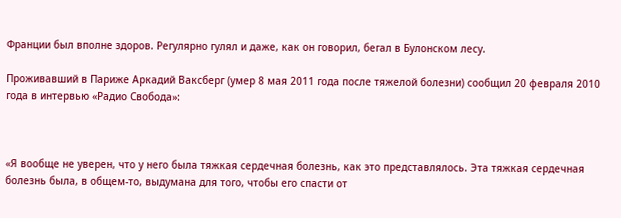Франции был вполне здоров. Регулярно гулял и даже, как он говорил, бегал в Булонском лесу.

Проживавший в Париже Аркадий Ваксберг (умер 8 мая 2011 года после тяжелой болезни) сообщил 20 февраля 2010 года в интервью «Радио Свобода»:



«Я вообще не уверен, что у него была тяжкая сердечная болезнь, как это представлялось. Эта тяжкая сердечная болезнь была, в общем-то, выдумана для того, чтобы его спасти от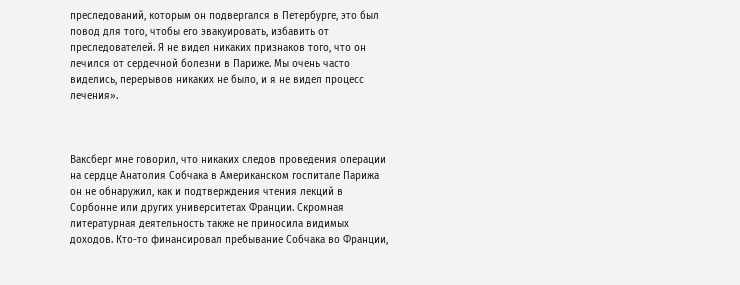преследований, которым он подвергался в Петербурге, это был повод для того, чтобы его эвакуировать, избавить от преследователей. Я не видел никаких признаков того, что он лечился от сердечной болезни в Париже. Мы очень часто виделись, перерывов никаких не было, и я не видел процесс лечения».



Ваксберг мне говорил, что никаких следов проведения операции на сердце Анатолия Собчака в Американском госпитале Парижа он не обнаружил, как и подтверждения чтения лекций в Сорбонне или других университетах Франции. Скромная литературная деятельность также не приносила видимых доходов. Кто-то финансировал пребывание Собчака во Франции,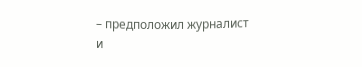– предположил журналист и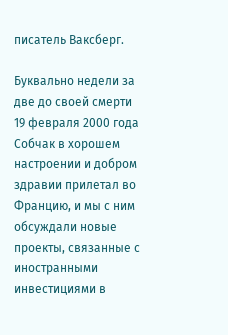писатель Ваксберг.

Буквально недели за две до своей смерти 19 февраля 2000 года Собчак в хорошем настроении и добром здравии прилетал во Францию, и мы с ним обсуждали новые проекты, связанные с иностранными инвестициями в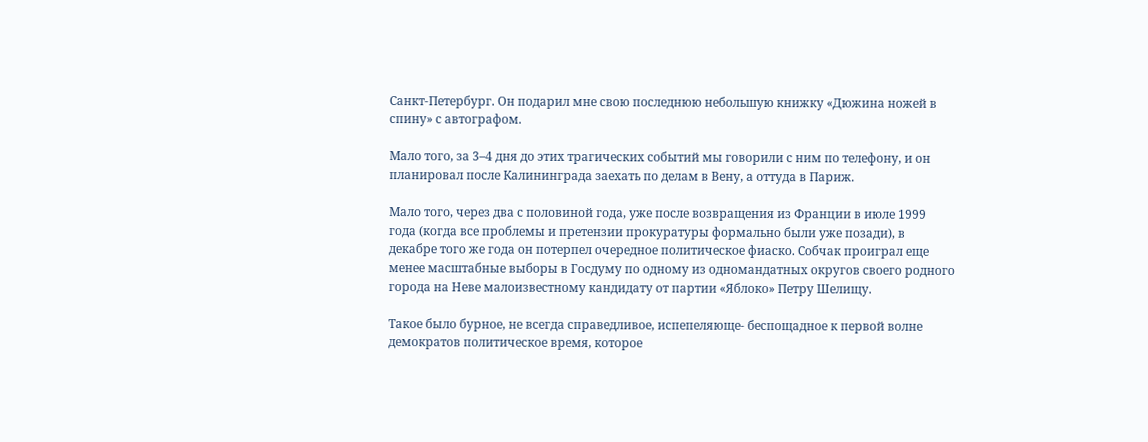Санкт-Петербург. Он подарил мне свою последнюю небольшую книжку «Дюжина ножей в спину» с автографом.

Мало того, за 3–4 дня до этих трагических событий мы говорили с ним по телефону, и он планировал после Калининграда заехать по делам в Вену, а оттуда в Париж.

Мало того, через два с половиной года, уже после возвращения из Франции в июле 1999 года (когда все проблемы и претензии прокуратуры формально были уже позади), в декабре того же года он потерпел очередное политическое фиаско. Собчак проиграл еще менее масштабные выборы в Госдуму по одному из одномандатных округов своего родного города на Неве малоизвестному кандидату от партии «Яблоко» Петру Шелищу.

Такое было бурное, не всегда справедливое, испепеляюще- беспощадное к первой волне демократов политическое время, которое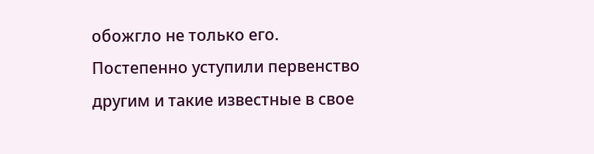обожгло не только его. Постепенно уступили первенство другим и такие известные в свое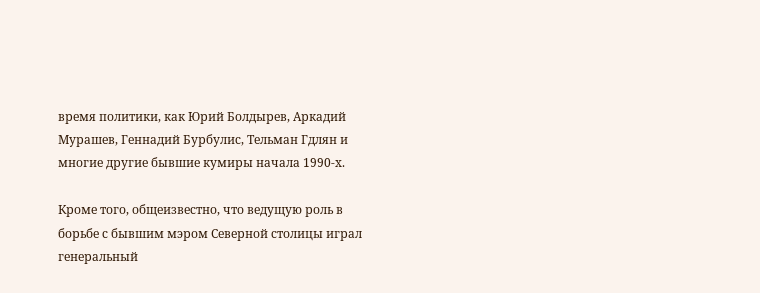время политики, как Юрий Болдырев, Аркадий Мурашев, Геннадий Бурбулис, Тельман Гдлян и многие другие бывшие кумиры начала 1990-х.

Кроме того, общеизвестно, что ведущую роль в борьбе с бывшим мэром Северной столицы играл генеральный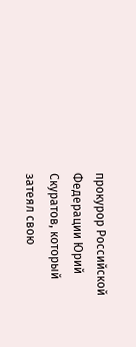прокурор Российской Федерации Юрий Скуратов, который затеял свою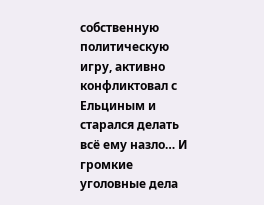собственную политическую игру, активно конфликтовал с Ельциным и старался делать всё ему назло… И громкие уголовные дела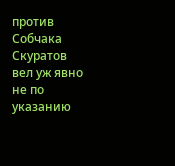против Собчака Скуратов вел уж явно не по указанию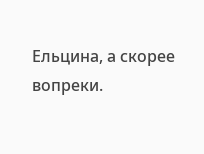Ельцина, а скорее вопреки.